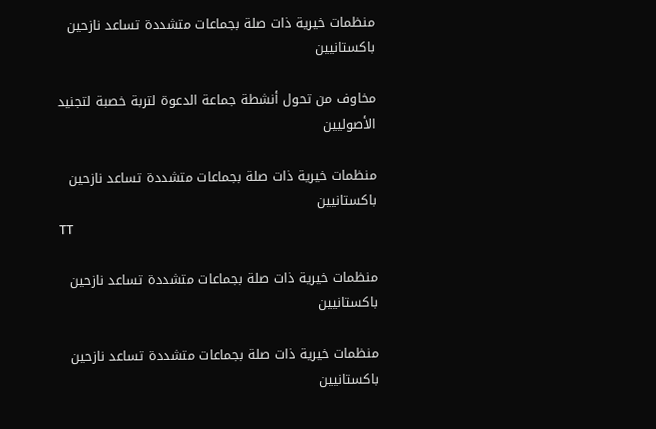منظمات خيرية ذات صلة بجماعات متشددة تساعد نازحين باكستانيين

مخاوف من تحول أنشطة جماعة الدعوة لتربة خصبة لتجنيد الأصوليين

منظمات خيرية ذات صلة بجماعات متشددة تساعد نازحين باكستانيين
TT

منظمات خيرية ذات صلة بجماعات متشددة تساعد نازحين باكستانيين

منظمات خيرية ذات صلة بجماعات متشددة تساعد نازحين باكستانيين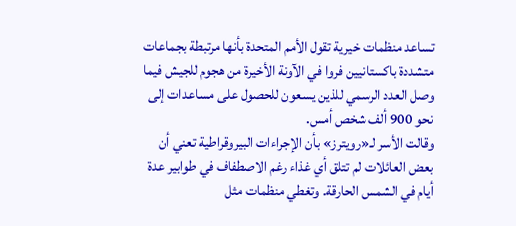تساعد منظمات خيرية تقول الأمم المتحدة بأنها مرتبطة بجماعات متشددة باكستانيين فروا في الآونة الأخيرة من هجوم للجيش فيما وصل العدد الرسمي للذين يسعون للحصول على مساعدات إلى نحو 900 ألف شخص أمس.
وقالت الأسر لـ«رويترز» بأن الإجراءات البيروقراطية تعني أن بعض العائلات لم تتلق أي غذاء رغم الاصطفاف في طوابير عدة أيام في الشمس الحارقة. وتغطي منظمات مثل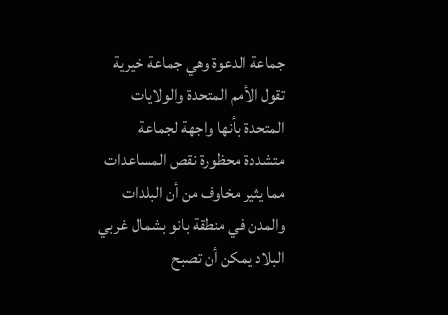جماعة الدعوة وهي جماعة خيرية تقول الأمم المتحدة والولايات المتحدة بأنها واجهة لجماعة متشددة محظورة نقص المساعدات مما يثير مخاوف من أن البلدات والمدن في منطقة بانو بشمال غربي البلاد يمكن أن تصبح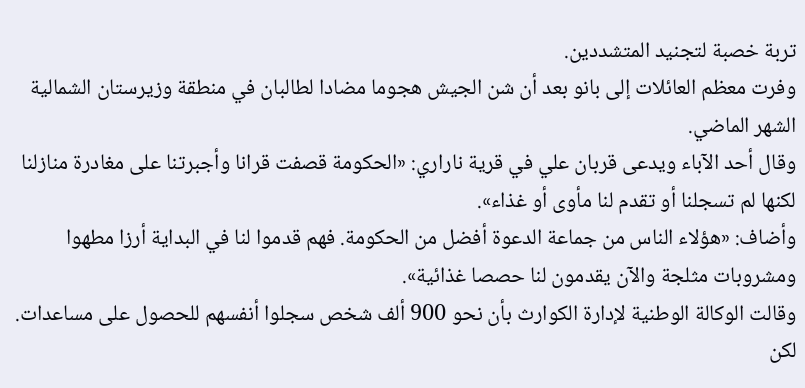تربة خصبة لتجنيد المتشددين.
وفرت معظم العائلات إلى بانو بعد أن شن الجيش هجوما مضادا لطالبان في منطقة وزيرستان الشمالية الشهر الماضي.
وقال أحد الآباء ويدعى قربان علي في قرية ناراري: «الحكومة قصفت قرانا وأجبرتنا على مغادرة منازلنا لكنها لم تسجلنا أو تقدم لنا مأوى أو غذاء».
وأضاف: «هؤلاء الناس من جماعة الدعوة أفضل من الحكومة. فهم قدموا لنا في البداية أرزا مطهوا ومشروبات مثلجة والآن يقدمون لنا حصصا غذائية».
وقالت الوكالة الوطنية لإدارة الكوارث بأن نحو 900 ألف شخص سجلوا أنفسهم للحصول على مساعدات. لكن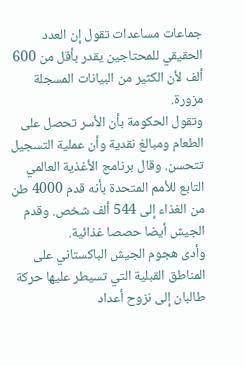جماعات مساعدات تقول إن العدد الحقيقي للمحتاجين يقدر بأقل من 600 ألف لأن الكثير من البيانات المسجلة مزورة.
وتقول الحكومة بأن الأسر تحصل على الطعام ومبالغ نقدية وأن عملية التسجيل تتحسن. وقال برنامج الأغذية العالمي التابع للأمم المتحدة بأنه قدم 4000 طن من الغذاء إلى 544 ألف شخص. وقدم الجيش أيضا حصصا غذائية.
وأدى هجوم الجيش الباكستاني على المناطق القبلية التي تسيطر عليها حركة طالبان إلى نزوح أعداد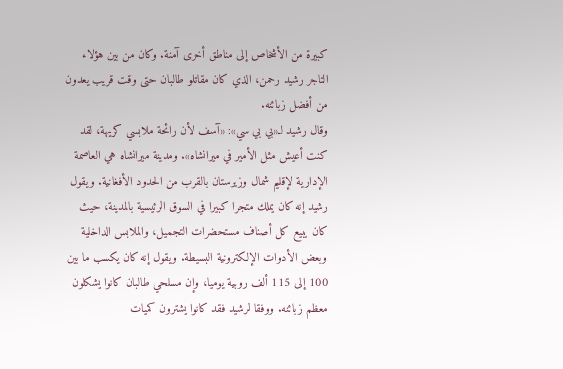كبيرة من الأشخاص إلى مناطق أخرى آمنة. وكان من بين هؤلاء التاجر رشيد رحمن، الذي كان مقاتلو طالبان حتى وقت قريب يعدون من أفضل زبائنه.
وقال رشيد لـ«بي بي سي»: «آسف لأن رائحة ملابسي كريهة، لقد كنت أعيش مثل الأمير في ميرانشاه». ومدينة ميرانشاه هي العاصمة الإدارية لإقليم شمال وزيرستان بالقرب من الحدود الأفغانية. ويقول رشيد إنه كان يملك متجرا كبيرا في السوق الرئيسية بالمدينة، حيث كان يبيع كل أصناف مستحضرات التجميل، والملابس الداخلية وبعض الأدوات الإلكترونية البسيطة. ويقول إنه كان يكسب ما بين 100 إلى 115 ألف روبية يوميا، وإن مسلحي طالبان كانوا يشكلون معظم زبائنه. ووفقا لرشيد فقد كانوا يشترون كميات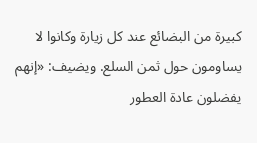كبيرة من البضائع عند كل زيارة وكانوا لا يساومون حول ثمن السلع. ويضيف: «إنهم يفضلون عادة العطور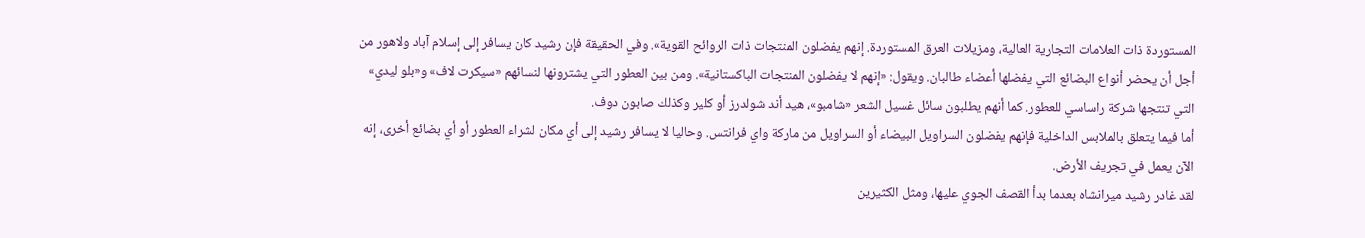المستوردة ذات العلامات التجارية العالية، ومزيلات العرق المستوردة. إنهم يفضلون المنتجات ذات الروائح القوية». وفي الحقيقة فإن رشيد كان يسافر إلى إسلام آباد ولاهور من أجل أن يحضر أنواع البضائع التي يفضلها أعضاء طالبان. ويقول: «إنهم لا يفضلون المنتجات الباكستانية». ومن بين العطور التي يشترونها لنسائهم «سيكرت لاف» و«بلو ليدي» التي تنتجها شركة راساسي للعطور. كما أنهم يطلبون سائل غسيل الشعر «شامبو»، هيد أند شولدرز أو كلير وكذلك صابون دوف.
أما فيما يتعلق بالملابس الداخلية فإنهم يفضلون السراويل البيضاء أو السراويل من ماركة واي فرانتس. وحاليا لا يسافر رشيد إلى أي مكان لشراء العطور أو أي بضائع أخرى، إنه الآن يعمل في تجريف الأرض.
لقد غادر رشيد ميرانشاه بعدما بدأ القصف الجوي عليها، ومثل الكثيرين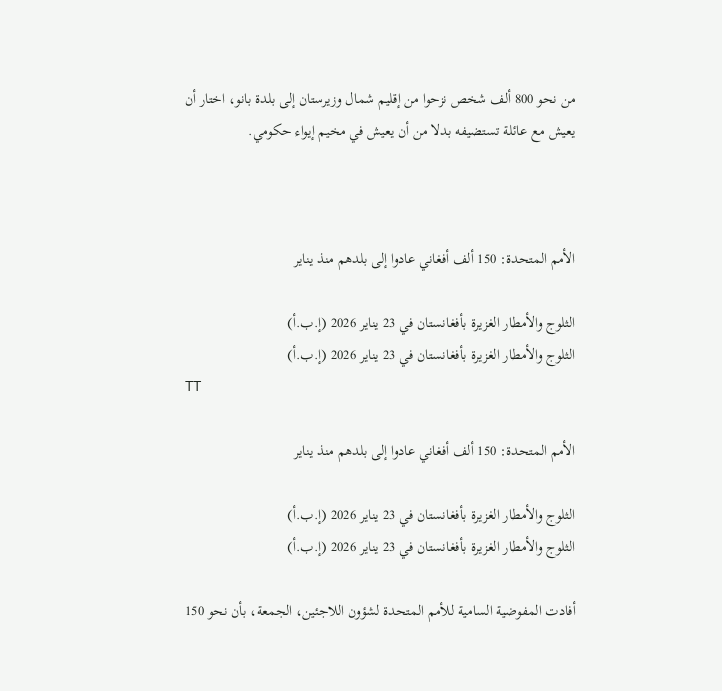من نحو 800 ألف شخص نزحوا من إقليم شمال وزيرستان إلى بلدة بانو، اختار أن يعيش مع عائلة تستضيفه بدلا من أن يعيش في مخيم إيواء حكومي.



الأمم المتحدة: 150 ألف أفغاني عادوا إلى بلدهم منذ يناير

الثلوج والأمطار الغزيرة بأفغانستان في 23 يناير 2026 (إ.ب.أ)
الثلوج والأمطار الغزيرة بأفغانستان في 23 يناير 2026 (إ.ب.أ)
TT

الأمم المتحدة: 150 ألف أفغاني عادوا إلى بلدهم منذ يناير

الثلوج والأمطار الغزيرة بأفغانستان في 23 يناير 2026 (إ.ب.أ)
الثلوج والأمطار الغزيرة بأفغانستان في 23 يناير 2026 (إ.ب.أ)

أفادت المفوضية السامية للأمم المتحدة لشؤون اللاجئين، الجمعة، بأن نحو 150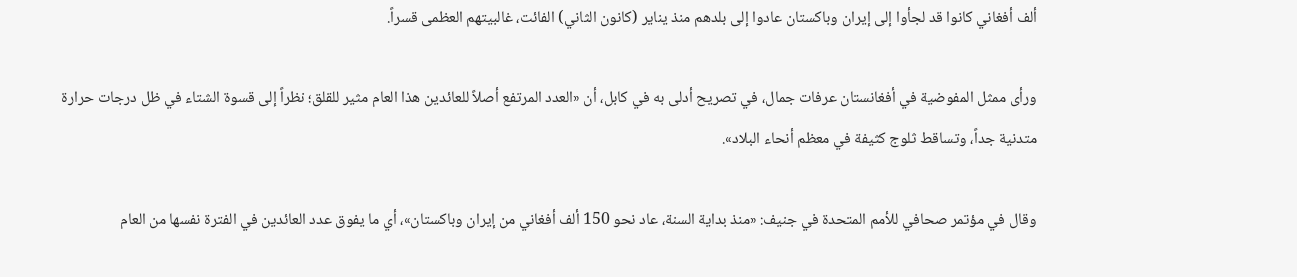ألف أفغاني كانوا قد لجأوا إلى إيران وباكستان عادوا إلى بلدهم منذ يناير (كانون الثاني) الفائت، غالبيتهم العظمى قسراً.

ورأى ممثل المفوضية في أفغانستان عرفات جمال، في تصريح أدلى به في كابل، أن «العدد المرتفع أصلاً للعائدين هذا العام مثير للقلق؛ نظراً إلى قسوة الشتاء في ظل درجات حرارة متدنية جداً، وتساقط ثلوج كثيفة في معظم أنحاء البلاد».

وقال في مؤتمر صحافي للأمم المتحدة في جنيف: «منذ بداية السنة، عاد نحو 150 ألف أفغاني من إيران وباكستان»، أي ما يفوق عدد العائدين في الفترة نفسها من العام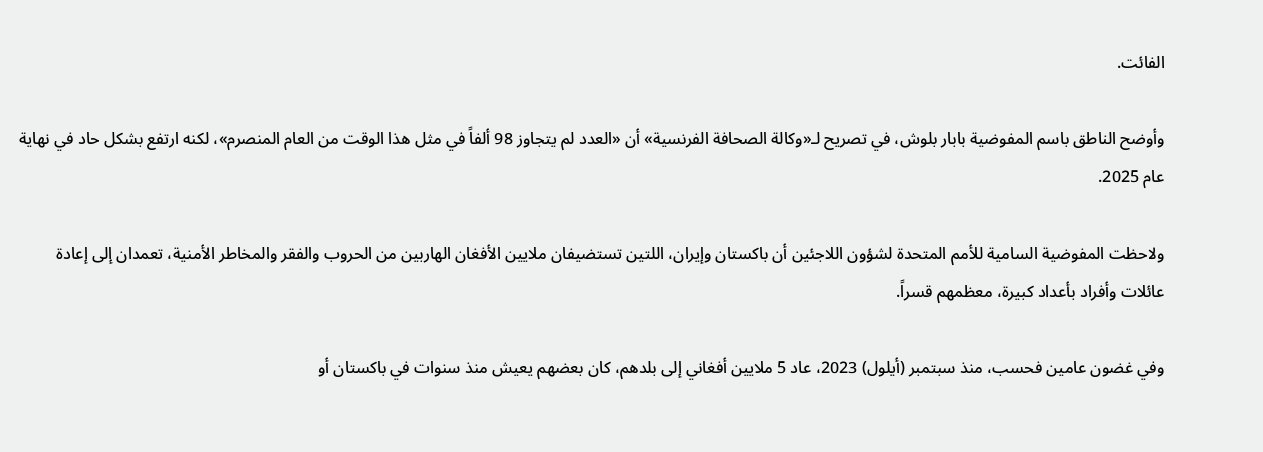الفائت.

وأوضح الناطق باسم المفوضية بابار بلوش، في تصريح لـ«وكالة الصحافة الفرنسية» أن «العدد لم يتجاوز 98 ألفاً في مثل هذا الوقت من العام المنصرم»، لكنه ارتفع بشكل حاد في نهاية عام 2025.

ولاحظت المفوضية السامية للأمم المتحدة لشؤون اللاجئين أن باكستان وإيران، اللتين تستضيفان ملايين الأفغان الهاربين من الحروب والفقر والمخاطر الأمنية، تعمدان إلى إعادة عائلات وأفراد بأعداد كبيرة، معظمهم قسراً.

وفي غضون عامين فحسب، منذ سبتمبر (أيلول) 2023، عاد 5 ملايين أفغاني إلى بلدهم، كان بعضهم يعيش منذ سنوات في باكستان أو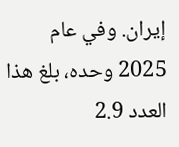إيران. وفي عام 2025 وحده، بلغ هذا العدد 2.9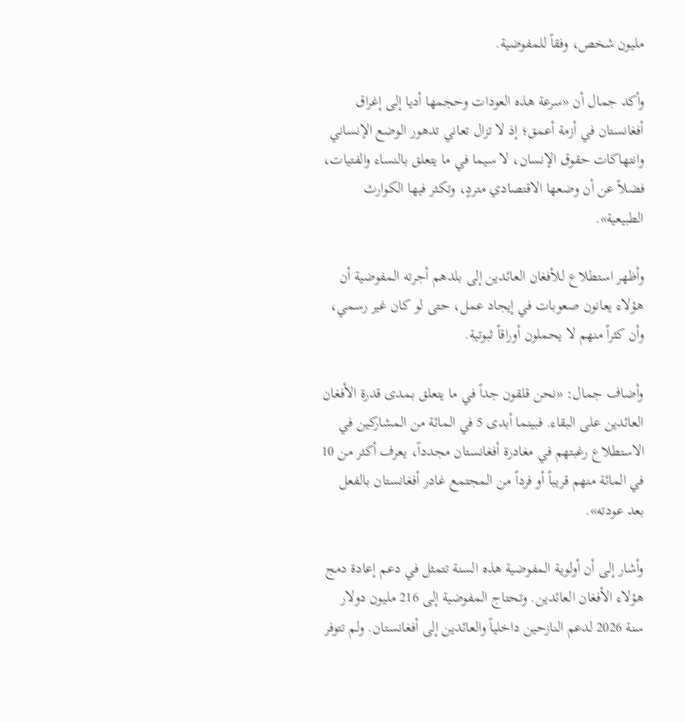مليون شخص، وفقاً للمفوضية.

وأكد جمال أن «سرعة هذه العودات وحجمها أديا إلى إغراق أفغانستان في أزمة أعمق؛ إذ لا تزال تعاني تدهور الوضع الإنساني وانتهاكات حقوق الإنسان، لا سيما في ما يتعلق بالنساء والفتيات، فضلاً عن أن وضعها الاقتصادي متردٍ، وتكثر فيها الكوارث الطبيعية».

وأظهر استطلاع للأفغان العائدين إلى بلدهم أجرته المفوضية أن هؤلاء يعانون صعوبات في إيجاد عمل، حتى لو كان غير رسمي، وأن كثراً منهم لا يحملون أوراقاً ثبوتية.

وأضاف جمال: «نحن قلقون جداً في ما يتعلق بمدى قدرة الأفغان العائدين على البقاء. فبينما أبدى 5 في المائة من المشاركين في الاستطلاع رغبتهم في مغادرة أفغانستان مجدداً، يعرف أكثر من 10 في المائة منهم قريباً أو فرداً من المجتمع غادر أفغانستان بالفعل بعد عودته».

وأشار إلى أن أولوية المفوضية هذه السنة تتمثل في دعم إعادة دمج هؤلاء الأفغان العائدين. وتحتاج المفوضية إلى 216 مليون دولار سنة 2026 لدعم النازحين داخلياً والعائدين إلى أفغانستان. ولم تتوفر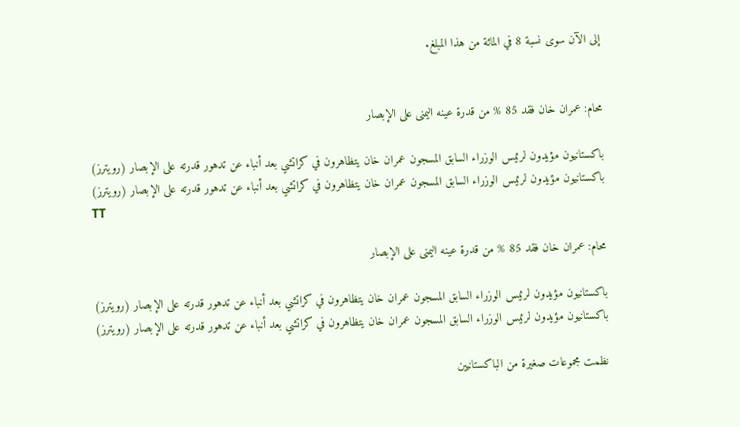إلى الآن سوى نسبة 8 في المائة من هذا المبلغ.


محام: عمران خان فقد 85 % من قدرة عينه اليمنى على الإبصار

باكستانيون مؤيدون لرئيس الوزراء السابق المسجون عمران خان يتظاهرون في كراتشي بعد أنباء عن تدهور قدرته على الإبصار (رويترز)
باكستانيون مؤيدون لرئيس الوزراء السابق المسجون عمران خان يتظاهرون في كراتشي بعد أنباء عن تدهور قدرته على الإبصار (رويترز)
TT

محام: عمران خان فقد 85 % من قدرة عينه اليمنى على الإبصار

باكستانيون مؤيدون لرئيس الوزراء السابق المسجون عمران خان يتظاهرون في كراتشي بعد أنباء عن تدهور قدرته على الإبصار (رويترز)
باكستانيون مؤيدون لرئيس الوزراء السابق المسجون عمران خان يتظاهرون في كراتشي بعد أنباء عن تدهور قدرته على الإبصار (رويترز)

نظمت ‌مجموعات صغيرة من الباكستانيين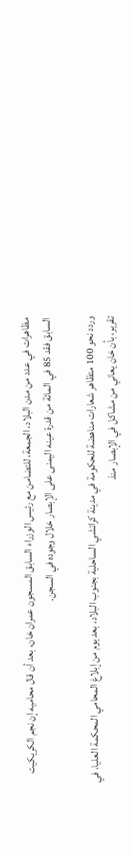مظاهرات في عدد من مدن البلاد، الجمعة، للتضامن مع رئيس الوزراء السابق المسجون عمران خان، بعد أن قال محاميه إن نجم الكريكيت السابق فقد 85 في المائة من قدرة عينه اليمنى على الإبصار خلال وجوده في السجن.

وردد نحو 100 متظاهر شعارات مناهضة للحكومة في مدينة كراتشي الساحلية بجنوب البلاد، بعد يوم من إبلاغ المحامي المحكمة العليا، في تقرير، بأن خان يعاني من مشاكل في الإبصار منذ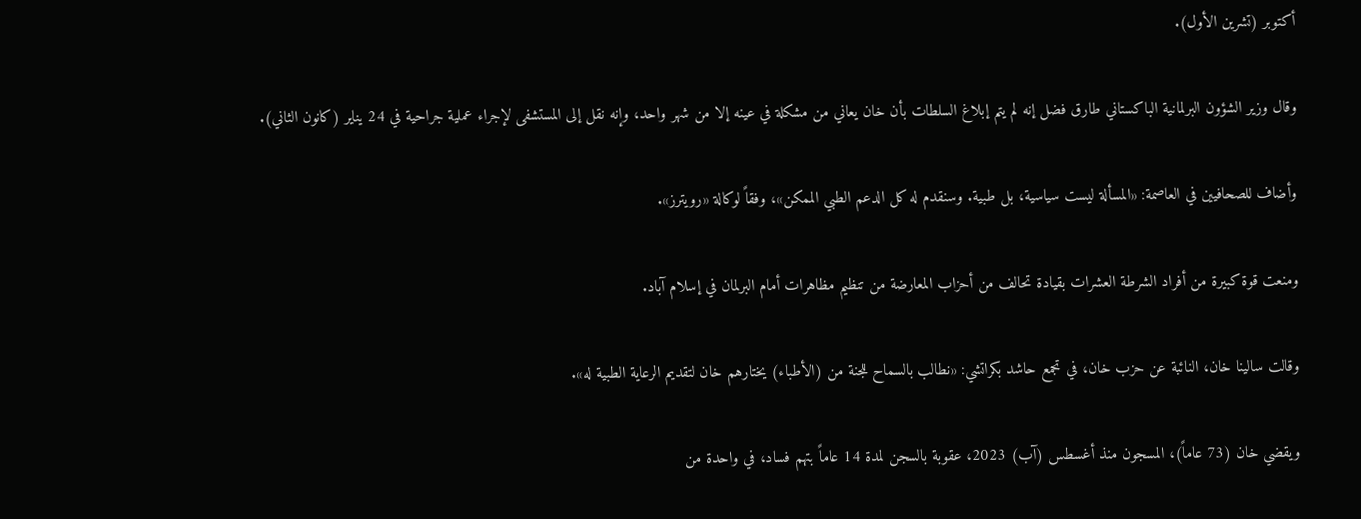أكتوبر (تشرين الأول).

وقال وزير الشؤون البرلمانية الباكستاني طارق فضل إنه لم يتم إبلاغ السلطات بأن خان يعاني من مشكلة في عينه إلا من شهر ‌واحد، وإنه نقل إلى ‌المستشفى لإجراء عملية جراحية في 24 يناير (كانون الثاني).

وأضاف للصحافيين في العاصمة: «المسألة ليست سياسية، بل طبية. وسنقدم له كل الدعم الطبي الممكن»، وفقاً لوكالة «رويترز».

ومنعت قوة كبيرة من أفراد الشرطة العشرات بقيادة تحالف من أحزاب المعارضة من تنظيم مظاهرات أمام البرلمان في إسلام آباد.

وقالت سالينا خان، النائبة عن حزب خان، في تجمع حاشد بكراتشي: «نطالب بالسماح للجنة من (الأطباء) يختارهم خان لتقديم الرعاية الطبية له».

ويقضي خان (73 عاماً)، المسجون منذ أغسطس (آب) 2023، عقوبة بالسجن لمدة 14 عاماً بتهم فساد، في واحدة ‌من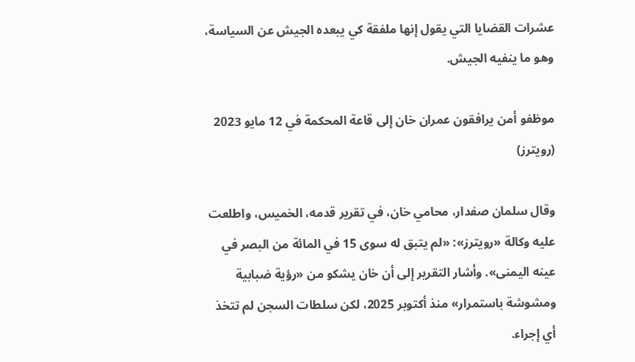عشرات القضايا التي يقول ‌إنها ملفقة كي يبعده الجيش عن السياسة، وهو ما ينفيه الجيش.

موظفو أمن يرافقون عمران خان إلى قاعة المحكمة في 12 مايو 2023 (رويترز)

وقال سلمان صفدار، محامي ‌خان، في تقرير قدمه، الخميس، واطلعت عليه وكالة «رويترز»: «لم يتبق ‌له سوى 15 في المائة من البصر في عينه اليمنى». وأشار التقرير إلى أن خان يشكو من «رؤية ضبابية ومشوشة باستمرار» منذ أكتوبر 2025، لكن سلطات السجن لم تتخذ أي إجراء.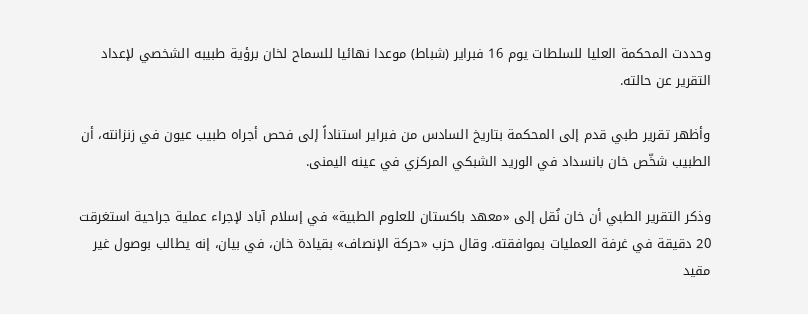وحددت المحكمة العليا للسلطات يوم 16 فبراير (شباط) موعدا نهائيا للسماح لخان برؤية طبيبه الشخصي لإعداد التقرير عن حالته.

وأظهر تقرير طبي قدم إلى المحكمة بتاريخ السادس من فبراير استناداً إلى فحص أجراه طبيب عيون في زنزانته، أن الطبيب شخّص خان بانسداد في الوريد الشبكي المركزي في عينه اليمنى.

وذكر التقرير الطبي أن خان نُقل إلى «معهد باكستان للعلوم الطبية» في إسلام آباد لإجراء عملية جراحية استغرقت 20 دقيقة في غرفة العمليات بموافقته. وقال حزب «حركة الإنصاف» بقيادة خان، في بيان، إنه يطالب بوصول غير مقيد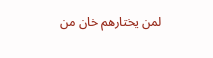لمن يختارهم خان من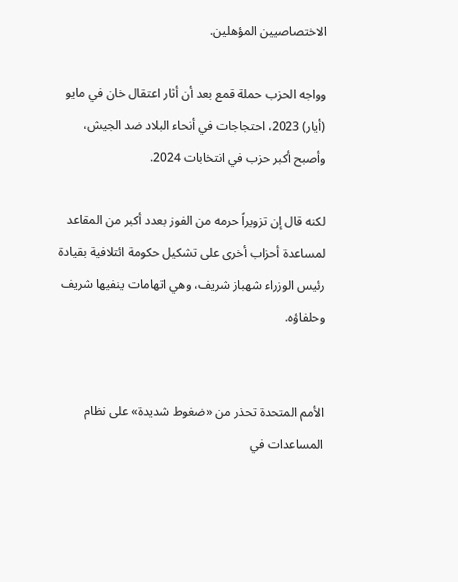الاختصاصيين المؤهلين.

وواجه الحزب حملة قمع بعد أن أثار اعتقال خان في مايو (أيار) 2023، احتجاجات في أنحاء البلاد ضد الجيش، وأصبح أكبر حزب في انتخابات 2024.

لكنه قال إن تزويراً حرمه من الفوز بعدد أكبر من المقاعد لمساعدة أحزاب أخرى على تشكيل حكومة ائتلافية بقيادة رئيس الوزراء شهباز شريف، وهي اتهامات ينفيها شريف وحلفاؤه.


الأمم المتحدة تحذر من «ضغوط شديدة» على نظام المساعدات في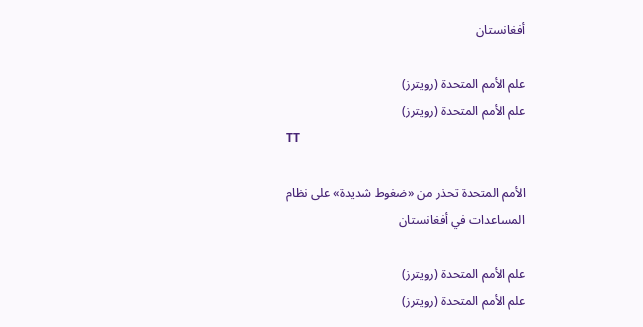أفغانستان

علم الأمم المتحدة (رويترز)
علم الأمم المتحدة (رويترز)
TT

الأمم المتحدة تحذر من «ضغوط شديدة» على نظام المساعدات في أفغانستان

علم الأمم المتحدة (رويترز)
علم الأمم المتحدة (رويترز)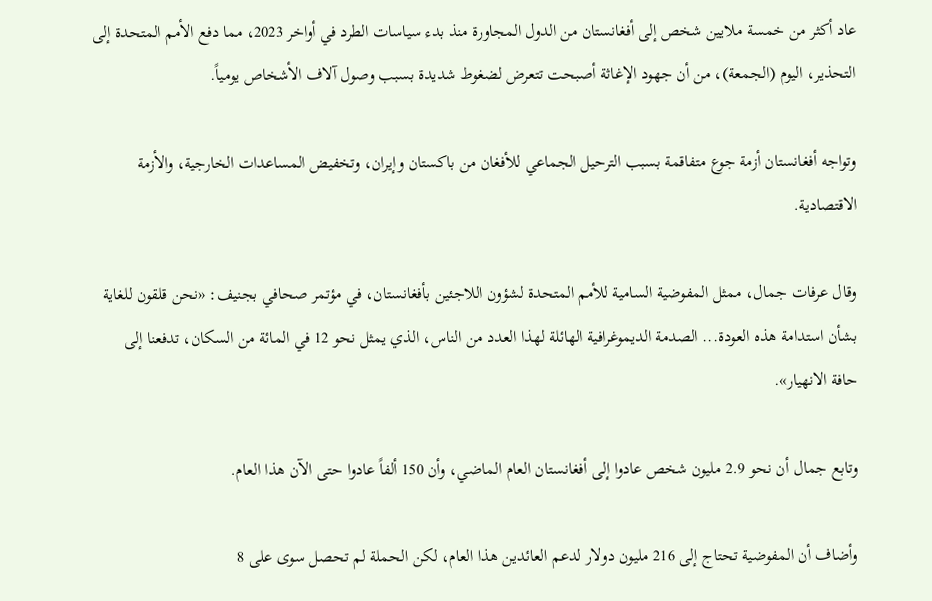عاد أكثر من خمسة ملايين شخص إلى أفغانستان من الدول المجاورة منذ بدء سياسات الطرد في أواخر 2023، مما دفع الأمم المتحدة إلى التحذير، اليوم (الجمعة)، من أن جهود الإغاثة أصبحت تتعرض لضغوط ‌شديدة بسبب ‌وصول آلاف الأشخاص يومياً.

وتواجه ‌أفغانستان أزمة جوع متفاقمة بسبب الترحيل الجماعي للأفغان من باكستان وإيران، وتخفيض المساعدات الخارجية، والأزمة الاقتصادية.

وقال عرفات جمال، ممثل المفوضية السامية للأمم المتحدة لشؤون اللاجئين بأفغانستان، في مؤتمر ‌صحافي بجنيف: «نحن قلقون للغاية بشأن استدامة ‌هذه العودة... الصدمة ‌الديموغرافية الهائلة لهذا العدد من الناس، الذي يمثل نحو 12 في المائة من السكان، تدفعنا إلى حافة ‌الانهيار».

وتابع جمال أن نحو 2.9 مليون شخص عادوا إلى أفغانستان العام الماضي، وأن 150 ألفاً عادوا حتى الآن هذا العام.

وأضاف أن المفوضية تحتاج إلى 216 مليون دولار لدعم العائدين هذا العام، لكن الحملة لم تحصل سوى على 8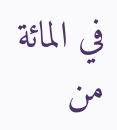في المائة من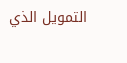التمويل الذي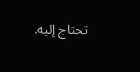تحتاج إليه.